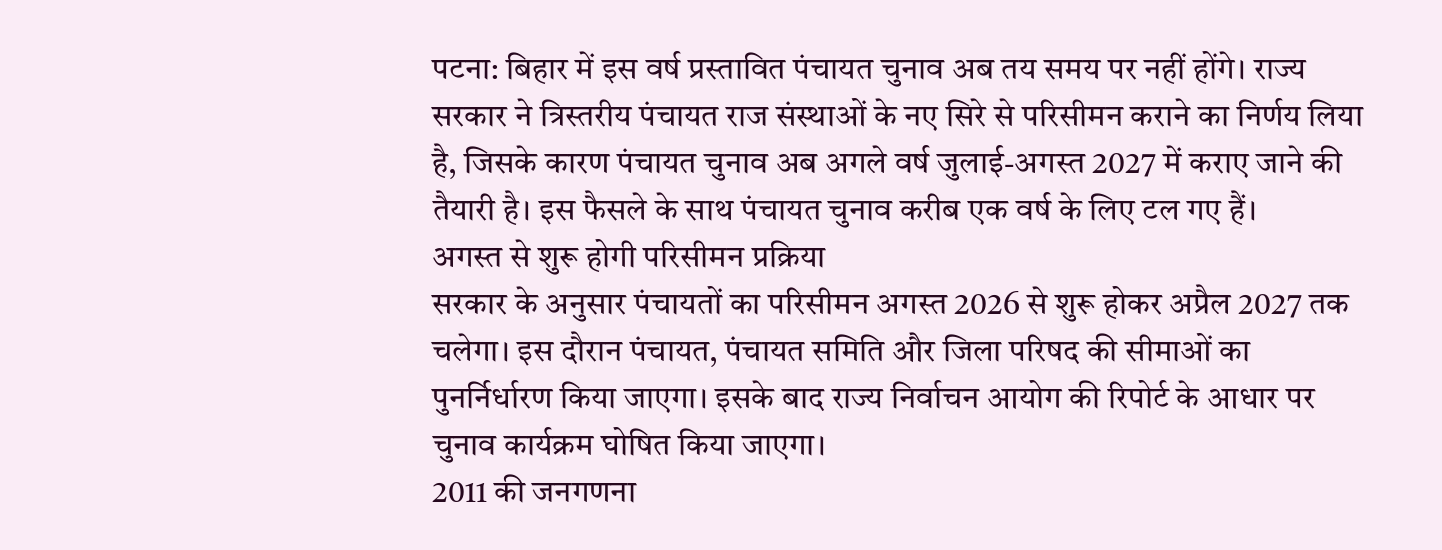पटना: बिहार में इस वर्ष प्रस्तावित पंचायत चुनाव अब तय समय पर नहीं होंगे। राज्य सरकार ने त्रिस्तरीय पंचायत राज संस्थाओं के नए सिरे से परिसीमन कराने का निर्णय लिया है, जिसके कारण पंचायत चुनाव अब अगले वर्ष जुलाई-अगस्त 2027 में कराए जाने की तैयारी है। इस फैसले के साथ पंचायत चुनाव करीब एक वर्ष के लिए टल गए हैं।
अगस्त से शुरू होगी परिसीमन प्रक्रिया
सरकार के अनुसार पंचायतों का परिसीमन अगस्त 2026 से शुरू होकर अप्रैल 2027 तक चलेगा। इस दौरान पंचायत, पंचायत समिति और जिला परिषद की सीमाओं का पुनर्निर्धारण किया जाएगा। इसके बाद राज्य निर्वाचन आयोग की रिपोर्ट के आधार पर चुनाव कार्यक्रम घोषित किया जाएगा।
2011 की जनगणना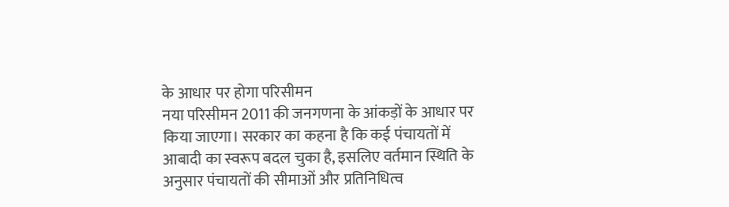के आधार पर होगा परिसीमन
नया परिसीमन 2011 की जनगणना के आंकड़ों के आधार पर किया जाएगा। सरकार का कहना है कि कई पंचायतों में आबादी का स्वरूप बदल चुका है, इसलिए वर्तमान स्थिति के अनुसार पंचायतों की सीमाओं और प्रतिनिधित्व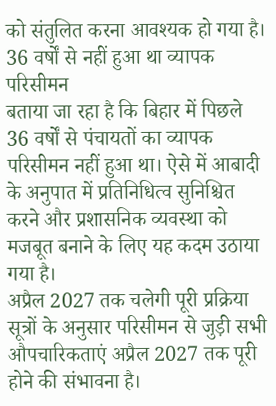को संतुलित करना आवश्यक हो गया है।
36 वर्षों से नहीं हुआ था व्यापक परिसीमन
बताया जा रहा है कि बिहार में पिछले 36 वर्षों से पंचायतों का व्यापक परिसीमन नहीं हुआ था। ऐसे में आबादी के अनुपात में प्रतिनिधित्व सुनिश्चित करने और प्रशासनिक व्यवस्था को मजबूत बनाने के लिए यह कदम उठाया गया है।
अप्रैल 2027 तक चलेगी पूरी प्रक्रिया
सूत्रों के अनुसार परिसीमन से जुड़ी सभी औपचारिकताएं अप्रैल 2027 तक पूरी होने की संभावना है।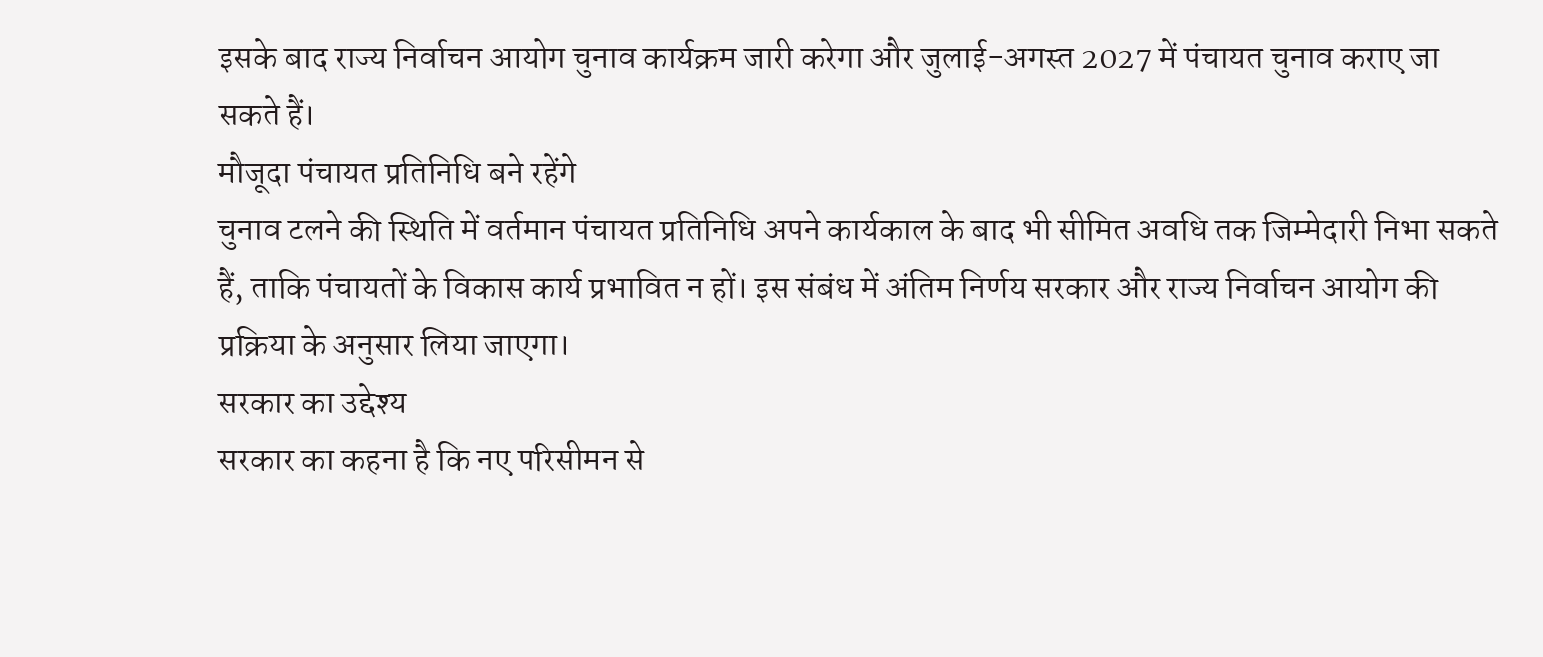इसके बाद राज्य निर्वाचन आयोग चुनाव कार्यक्रम जारी करेगा और जुलाई-अगस्त 2027 में पंचायत चुनाव कराए जा सकते हैं।
मौजूदा पंचायत प्रतिनिधि बने रहेंगे
चुनाव टलने की स्थिति में वर्तमान पंचायत प्रतिनिधि अपने कार्यकाल के बाद भी सीमित अवधि तक जिम्मेदारी निभा सकते हैं, ताकि पंचायतों के विकास कार्य प्रभावित न हों। इस संबंध में अंतिम निर्णय सरकार और राज्य निर्वाचन आयोग की प्रक्रिया के अनुसार लिया जाएगा।
सरकार का उद्देश्य
सरकार का कहना है कि नए परिसीमन से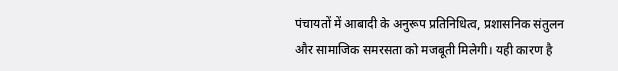पंचायतों में आबादी के अनुरूप प्रतिनिधित्व, प्रशासनिक संतुलन और सामाजिक समरसता को मजबूती मिलेगी। यही कारण है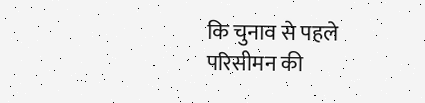कि चुनाव से पहले परिसीमन की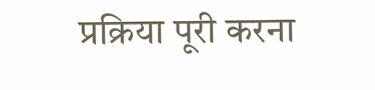प्रक्रिया पूरी करना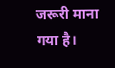जरूरी माना गया है।